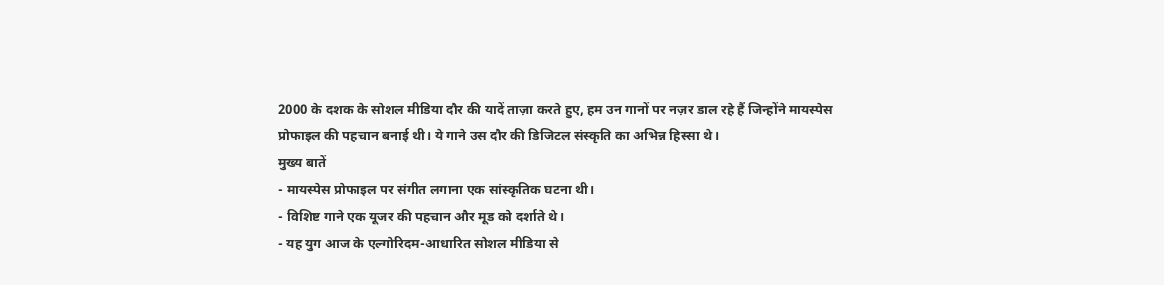2000 के दशक के सोशल मीडिया दौर की यादें ताज़ा करते हुए, हम उन गानों पर नज़र डाल रहे हैं जिन्होंने मायस्पेस प्रोफाइल की पहचान बनाई थी। ये गाने उस दौर की डिजिटल संस्कृति का अभिन्न हिस्सा थे।
मुख्य बातें
- मायस्पेस प्रोफाइल पर संगीत लगाना एक सांस्कृतिक घटना थी।
- विशिष्ट गाने एक यूजर की पहचान और मूड को दर्शाते थे।
- यह युग आज के एल्गोरिदम-आधारित सोशल मीडिया से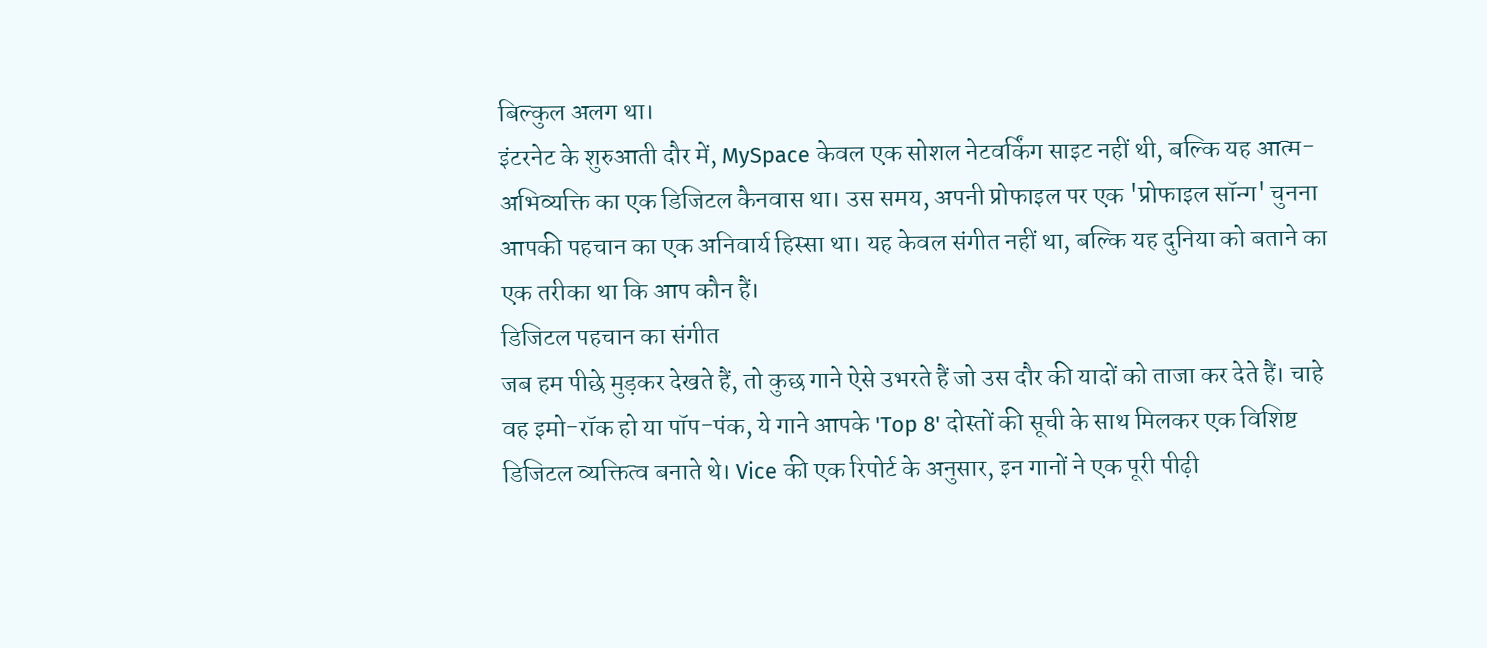बिल्कुल अलग था।
इंटरनेट के शुरुआती दौर में, MySpace केवल एक सोशल नेटवर्किंग साइट नहीं थी, बल्कि यह आत्म-अभिव्यक्ति का एक डिजिटल कैनवास था। उस समय, अपनी प्रोफाइल पर एक 'प्रोफाइल सॉन्ग' चुनना आपकी पहचान का एक अनिवार्य हिस्सा था। यह केवल संगीत नहीं था, बल्कि यह दुनिया को बताने का एक तरीका था कि आप कौन हैं।
डिजिटल पहचान का संगीत
जब हम पीछे मुड़कर देखते हैं, तो कुछ गाने ऐसे उभरते हैं जो उस दौर की यादों को ताजा कर देते हैं। चाहे वह इमो-रॉक हो या पॉप-पंक, ये गाने आपके 'Top 8' दोस्तों की सूची के साथ मिलकर एक विशिष्ट डिजिटल व्यक्तित्व बनाते थे। Vice की एक रिपोर्ट के अनुसार, इन गानों ने एक पूरी पीढ़ी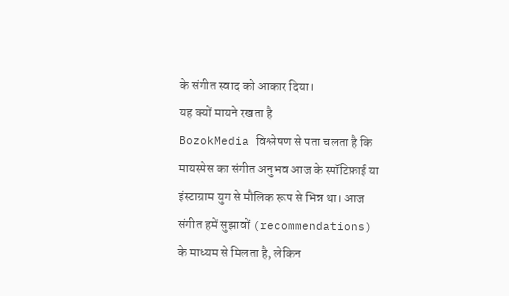के संगीत स्वाद को आकार दिया।
यह क्यों मायने रखता है
BozokMedia विश्लेषण से पता चलता है कि मायस्पेस का संगीत अनुभव आज के स्पॉटिफ़ाई या इंस्टाग्राम युग से मौलिक रूप से भिन्न था। आज संगीत हमें सुझावों (recommendations) के माध्यम से मिलता है, लेकिन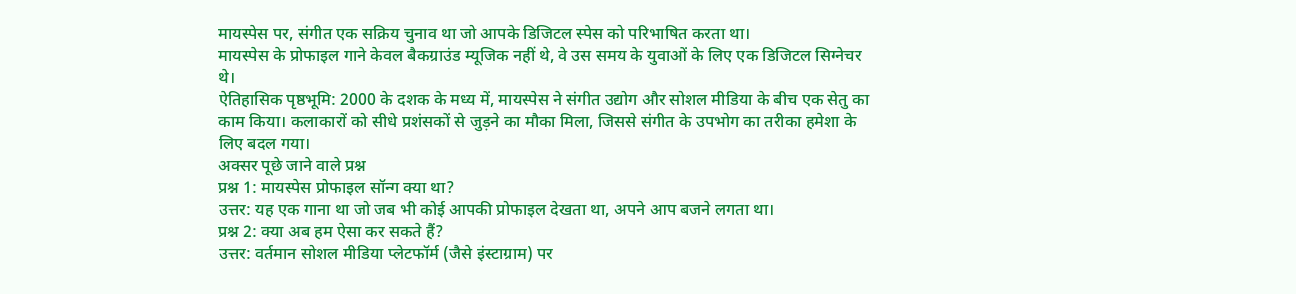मायस्पेस पर, संगीत एक सक्रिय चुनाव था जो आपके डिजिटल स्पेस को परिभाषित करता था।
मायस्पेस के प्रोफाइल गाने केवल बैकग्राउंड म्यूजिक नहीं थे, वे उस समय के युवाओं के लिए एक डिजिटल सिग्नेचर थे।
ऐतिहासिक पृष्ठभूमि: 2000 के दशक के मध्य में, मायस्पेस ने संगीत उद्योग और सोशल मीडिया के बीच एक सेतु का काम किया। कलाकारों को सीधे प्रशंसकों से जुड़ने का मौका मिला, जिससे संगीत के उपभोग का तरीका हमेशा के लिए बदल गया।
अक्सर पूछे जाने वाले प्रश्न
प्रश्न 1: मायस्पेस प्रोफाइल सॉन्ग क्या था?
उत्तर: यह एक गाना था जो जब भी कोई आपकी प्रोफाइल देखता था, अपने आप बजने लगता था।
प्रश्न 2: क्या अब हम ऐसा कर सकते हैं?
उत्तर: वर्तमान सोशल मीडिया प्लेटफॉर्म (जैसे इंस्टाग्राम) पर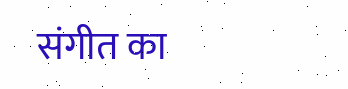संगीत का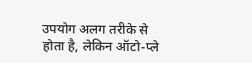उपयोग अलग तरीके से होता है, लेकिन ऑटो-प्ले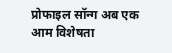प्रोफाइल सॉन्ग अब एक आम विशेषता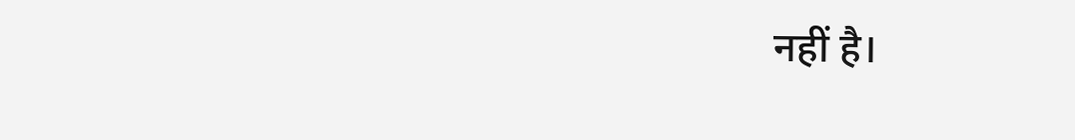नहीं है।